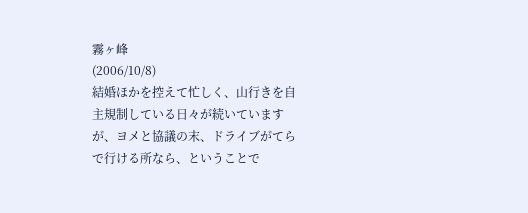霧ヶ峰
(2006/10/8)
結婚ほかを控えて忙しく、山行きを自主規制している日々が続いていますが、ヨメと協議の末、ドライブがてらで行ける所なら、ということで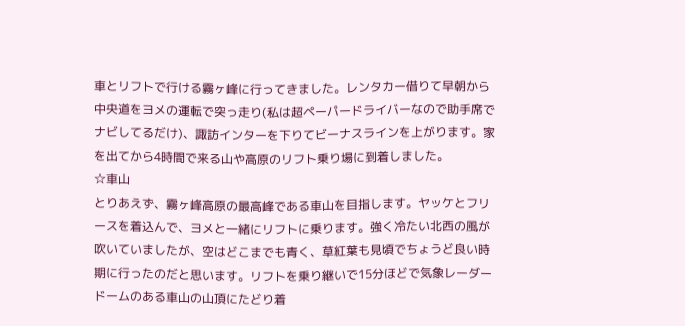車とリフトで行ける霧ヶ峰に行ってきました。レンタカー借りて早朝から中央道をヨメの運転で突っ走り(私は超ペーパードライバーなので助手席でナビしてるだけ)、諏訪インターを下りてビーナスラインを上がります。家を出てから4時間で来る山や高原のリフト乗り場に到着しました。
☆車山
とりあえず、霧ヶ峰高原の最高峰である車山を目指します。ヤッケとフリースを着込んで、ヨメと一緒にリフトに乗ります。強く冷たい北西の風が吹いていましたが、空はどこまでも青く、草紅葉も見頃でちょうど良い時期に行ったのだと思います。リフトを乗り継いで15分ほどで気象レーダードームのある車山の山頂にたどり着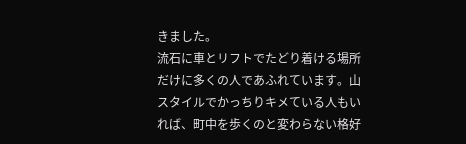きました。
流石に車とリフトでたどり着ける場所だけに多くの人であふれています。山スタイルでかっちりキメている人もいれば、町中を歩くのと変わらない格好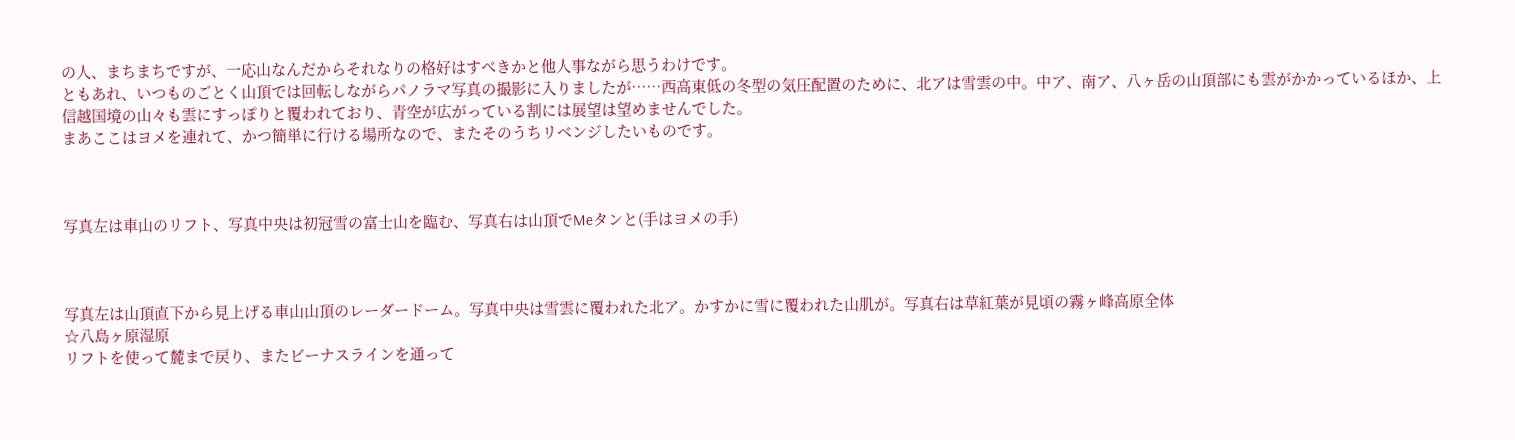の人、まちまちですが、一応山なんだからそれなりの格好はすべきかと他人事ながら思うわけです。
ともあれ、いつものごとく山頂では回転しながらパノラマ写真の撮影に入りましたが……西高東低の冬型の気圧配置のために、北アは雪雲の中。中ア、南ア、八ヶ岳の山頂部にも雲がかかっているほか、上信越国境の山々も雲にすっぽりと覆われており、青空が広がっている割には展望は望めませんでした。
まあここはヨメを連れて、かつ簡単に行ける場所なので、またそのうちリベンジしたいものです。



写真左は車山のリフト、写真中央は初冠雪の富士山を臨む、写真右は山頂でMeタンと(手はヨメの手)



写真左は山頂直下から見上げる車山山頂のレーダードーム。写真中央は雪雲に覆われた北ア。かすかに雪に覆われた山肌が。写真右は草紅葉が見頃の霧ヶ峰高原全体
☆八島ヶ原湿原
リフトを使って麓まで戻り、またビーナスラインを通って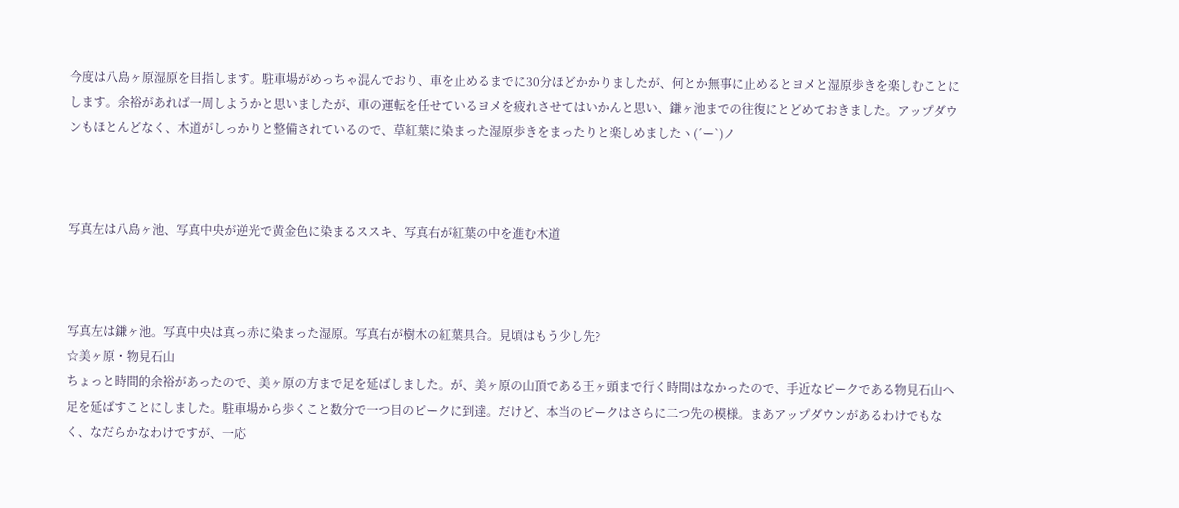今度は八島ヶ原湿原を目指します。駐車場がめっちゃ混んでおり、車を止めるまでに30分ほどかかりましたが、何とか無事に止めるとヨメと湿原歩きを楽しむことにします。余裕があれば一周しようかと思いましたが、車の運転を任せているヨメを疲れさせてはいかんと思い、鎌ヶ池までの往復にとどめておきました。アップダウンもほとんどなく、木道がしっかりと整備されているので、草紅葉に染まった湿原歩きをまったりと楽しめましたヽ(´ー`)ノ



写真左は八島ヶ池、写真中央が逆光で黄金色に染まるススキ、写真右が紅葉の中を進む木道



写真左は鎌ヶ池。写真中央は真っ赤に染まった湿原。写真右が樹木の紅葉具合。見頃はもう少し先?
☆美ヶ原・物見石山
ちょっと時間的余裕があったので、美ヶ原の方まで足を延ばしました。が、美ヶ原の山頂である王ヶ頭まで行く時間はなかったので、手近なピークである物見石山へ足を延ばすことにしました。駐車場から歩くこと数分で一つ目のピークに到達。だけど、本当のピークはさらに二つ先の模様。まあアップダウンがあるわけでもなく、なだらかなわけですが、一応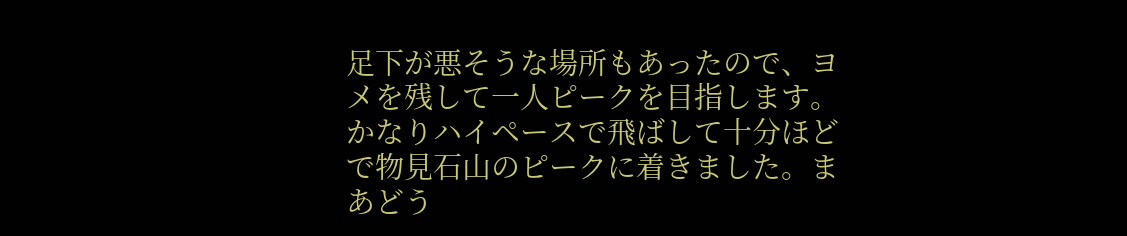足下が悪そうな場所もあったので、ヨメを残して一人ピークを目指します。かなりハイペースで飛ばして十分ほどで物見石山のピークに着きました。まあどう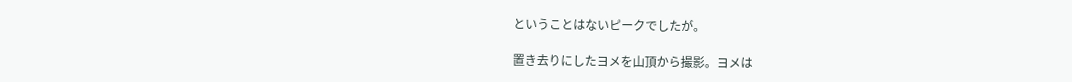ということはないピークでしたが。

置き去りにしたヨメを山頂から撮影。ヨメは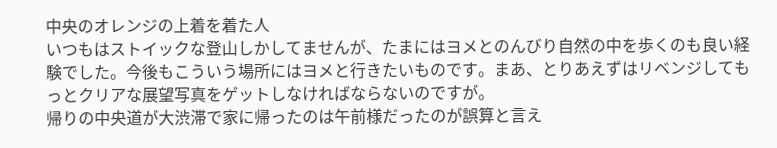中央のオレンジの上着を着た人
いつもはストイックな登山しかしてませんが、たまにはヨメとのんびり自然の中を歩くのも良い経験でした。今後もこういう場所にはヨメと行きたいものです。まあ、とりあえずはリベンジしてもっとクリアな展望写真をゲットしなければならないのですが。
帰りの中央道が大渋滞で家に帰ったのは午前様だったのが誤算と言え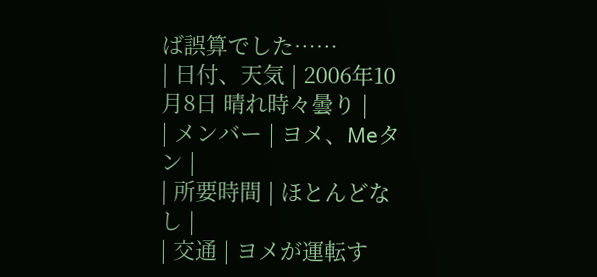ば誤算でした……
| 日付、天気 | 2006年10月8日 晴れ時々曇り |
| メンバー | ヨメ、Meタン |
| 所要時間 | ほとんどなし |
| 交通 | ヨメが運転す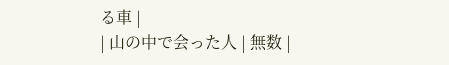る車 |
| 山の中で会った人 | 無数 |